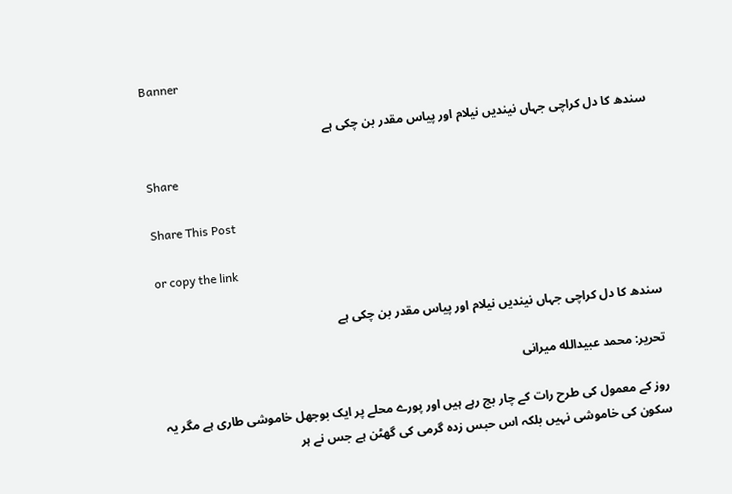Banner

سندھ کا دل کراچی جہاں نیندیں نیلام اور پیاس مقدر بن چکی ہے

Share

Share This Post

or copy the link

سندھ کا دل کراچی جہاں نیندیں نیلام اور پیاس مقدر بن چکی ہے

تحریر: محمد عبیدالله میرانی

روز کے معمول کی طرح رات کے چار بج رہے ہیں اور پورے محلے پر ایک بوجھل خاموشی طاری ہے مگر یہ سکون کی خاموشی نہیں بلکہ اس حبس زدہ گرمی کی گھٹن ہے جس نے ہر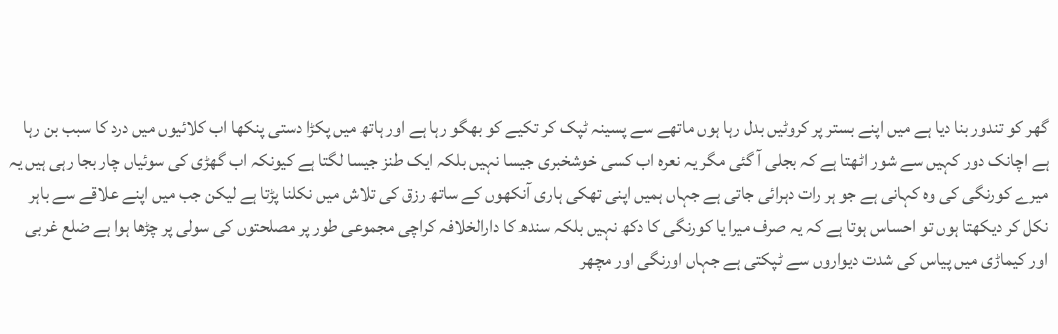گھر کو تندور بنا دیا ہے میں اپنے بستر پر کروٹیں بدل رہا ہوں ماتھے سے پسینہ ٹپک کر تکیے کو بھگو رہا ہے اور ہاتھ میں پکڑا دستی پنکھا اب کلائیوں میں درد کا سبب بن رہا ہے اچانک دور کہیں سے شور اٹھتا ہے کہ بجلی آ گئی مگر یہ نعرہ اب کسی خوشخبری جیسا نہیں بلکہ ایک طنز جیسا لگتا ہے کیونکہ اب گھڑی کی سوئیاں چار بجا رہی ہیں یہ میرے کورنگی کی وہ کہانی ہے جو ہر رات دہرائی جاتی ہے جہاں ہمیں اپنی تھکی ہاری آنکھوں کے ساتھ رزق کی تلاش میں نکلنا پڑتا ہے لیکن جب میں اپنے علاقے سے باہر نکل کر دیکھتا ہوں تو احساس ہوتا ہے کہ یہ صرف میرا یا کورنگی کا دکھ نہیں بلکہ سندھ کا دارالخلافہ کراچی مجموعی طور پر مصلحتوں کی سولی پر چڑھا ہوا ہے ضلع غربی اور کیماڑی میں پیاس کی شدت دیواروں سے ٹپکتی ہے جہاں اورنگی اور مچھر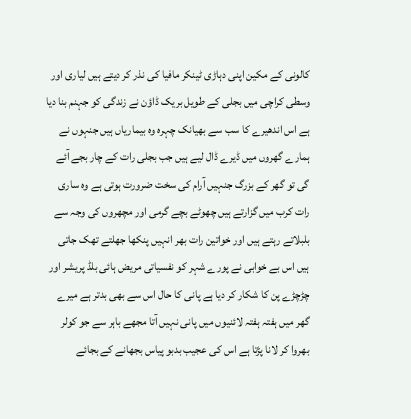کالونی کے مکین اپنی دہاڑی ٹینکر مافیا کی نذر کر دیتے ہیں لیاری اور وسطی کراچی میں بجلی کے طویل بریک ڈاؤن نے زندگی کو جہنم بنا دیا ہے اس اندھیرے کا سب سے بھیانک چہرہ وہ بیماریاں ہیں جنہوں نے ہمارے گھروں میں ڈیرے ڈال لیے ہیں جب بجلی رات کے چار بجے آئے گی تو گھر کے بزرگ جنہیں آرام کی سخت ضرورت ہوتی ہے وہ ساری رات کرب میں گزارتے ہیں چھوٹے بچے گرمی اور مچھروں کی وجہ سے بلبلاتے رہتے ہیں اور خواتین رات بھر انہیں پنکھا جھلتے تھک جاتی ہیں اس بے خوابی نے پورے شہر کو نفسیاتی مریض ہائی بلڈ پریشر اور چڑچڑے پن کا شکار کر دیا ہے پانی کا حال اس سے بھی بدتر ہے میرے گھر میں ہفتہ ہفتہ لائنیوں میں پانی نہیں آتا مجھے باہر سے جو کولر بھروا کر لانا پڑتا ہے اس کی عجیب بدبو پیاس بجھانے کے بجائے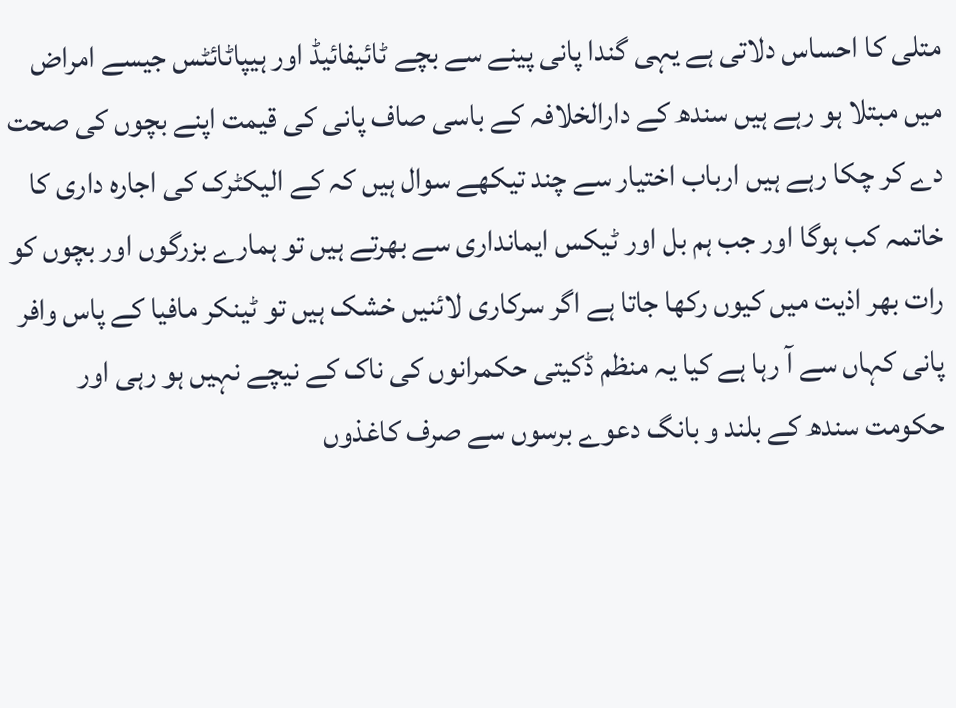متلی کا احساس دلاتی ہے یہی گندا پانی پینے سے بچے ٹائیفائیڈ اور ہیپاٹائٹس جیسے امراض میں مبتلا ہو رہے ہیں سندھ کے دارالخلافہ کے باسی صاف پانی کی قیمت اپنے بچوں کی صحت دے کر چکا رہے ہیں ارباب اختیار سے چند تیکھے سوال ہیں کہ کے الیکٹرک کی اجارہ داری کا خاتمہ کب ہوگا اور جب ہم بل اور ٹیکس ایمانداری سے بھرتے ہیں تو ہمارے بزرگوں اور بچوں کو رات بھر اذیت میں کیوں رکھا جاتا ہے اگر سرکاری لائنیں خشک ہیں تو ٹینکر مافیا کے پاس وافر پانی کہاں سے آ رہا ہے کیا یہ منظم ڈکیتی حکمرانوں کی ناک کے نیچے نہیں ہو رہی اور حکومت سندھ کے بلند و بانگ دعوے برسوں سے صرف کاغذوں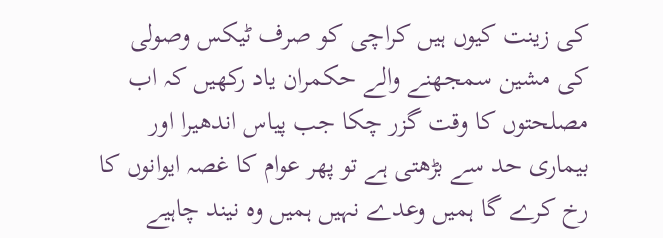کی زینت کیوں ہیں کراچی کو صرف ٹیکس وصولی کی مشین سمجھنے والے حکمران یاد رکھیں کہ اب مصلحتوں کا وقت گزر چکا جب پیاس اندھیرا اور بیماری حد سے بڑھتی ہے تو پھر عوام کا غصہ ایوانوں کا رخ کرے گا ہمیں وعدے نہیں ہمیں وہ نیند چاہیے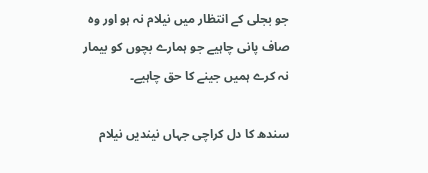جو بجلی کے انتظار میں نیلام نہ ہو اور وہ صاف پانی چاہیے جو ہمارے بچوں کو بیمار نہ کرے ہمیں جینے کا حق چاہیے۔

سندھ کا دل کراچی جہاں نیندیں نیلام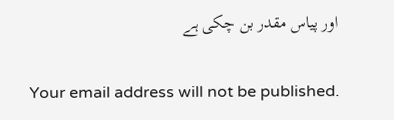اور پیاس مقدر بن چکی ہے

Your email address will not be published.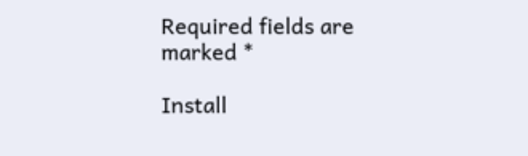Required fields are marked *

Install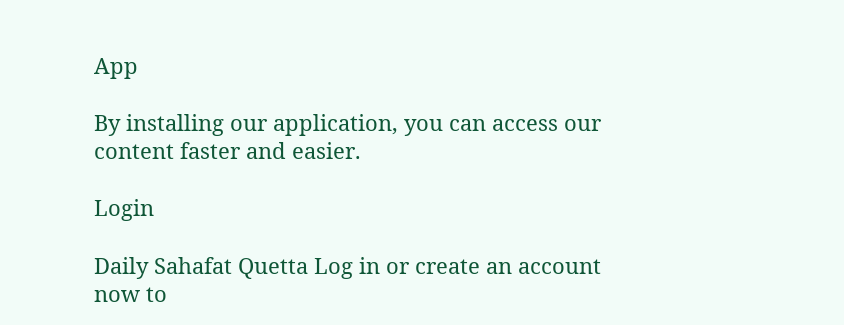App

By installing our application, you can access our content faster and easier.

Login

Daily Sahafat Quetta Log in or create an account now to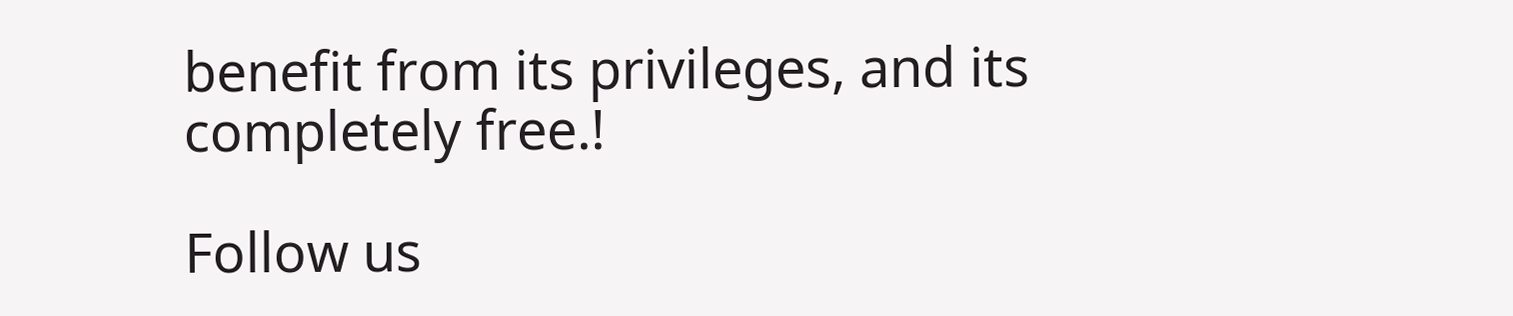benefit from its privileges, and its completely free.!

Follow us